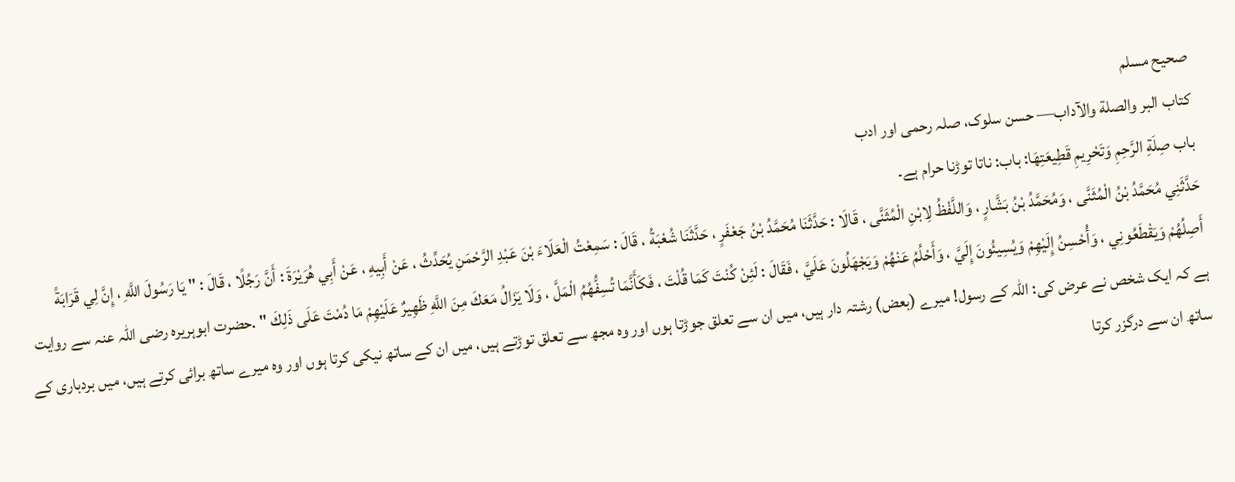صحيح مسلم
كتاب البر والصلة والآداب— حسن سلوک، صلہ رحمی اور ادب
باب صِلَةِ الرَّحِمِ وَتَحْرِيمِ قَطِيعَتِهَا: باب: ناتا توڑنا حرام ہے۔
حَدَّثَنِي مُحَمَّدُ بْنُ الْمُثَنَّى ، وَمُحَمَّدُ بْنُ بَشَّارٍ ، وَاللَّفْظُ لِابْنِ الْمُثَنَّى ، قَالَا : حَدَّثَنَا مُحَمَّدُ بْنُ جَعْفَرٍ ، حَدَّثَنَا شُعْبَةُ ، قَالَ : سَمِعْتُ الْعَلَاءَ بْنَ عَبْدِ الرَّحْمَنِ يُحَدِّثُ ، عَنْ أَبِيهِ ، عَنْ أَبِي هُرَيْرَةَ : أَنَّ رَجُلًا ، قَالَ : " يَا رَسُولَ اللَّهِ ، إِنَّ لِي قَرَابَةً أَصِلُهُمْ وَيَقْطَعُونِي ، وَأُحْسِنُ إِلَيْهِمْ وَيُسِيئُونَ إِلَيَّ ، وَأَحْلُمُ عَنْهُمْ وَيَجْهَلُونَ عَلَيَّ ، فَقَالَ : لَئِنْ كُنْتَ كَمَا قُلْتَ ، فَكَأَنَّمَا تُسِفُّهُمُ الْمَلَّ ، وَلَا يَزَالُ مَعَكَ مِنَ اللَّهِ ظَهِيرٌ عَلَيْهِمْ مَا دُمْتَ عَلَى ذَلِكَ " .حضرت ابوہریرہ رضی اللہ عنہ سے روایت ہے کہ ایک شخص نے عرض کی: اللہ کے رسول! میرے (بعض) رشتہ دار ہیں، میں ان سے تعلق جوڑتا ہوں اور وہ مجھ سے تعلق توڑتے ہیں، میں ان کے ساتھ نیکی کرتا ہوں اور وہ میرے ساتھ برائی کرتے ہیں، میں بردباری کے ساتھ ان سے درگزر کرتا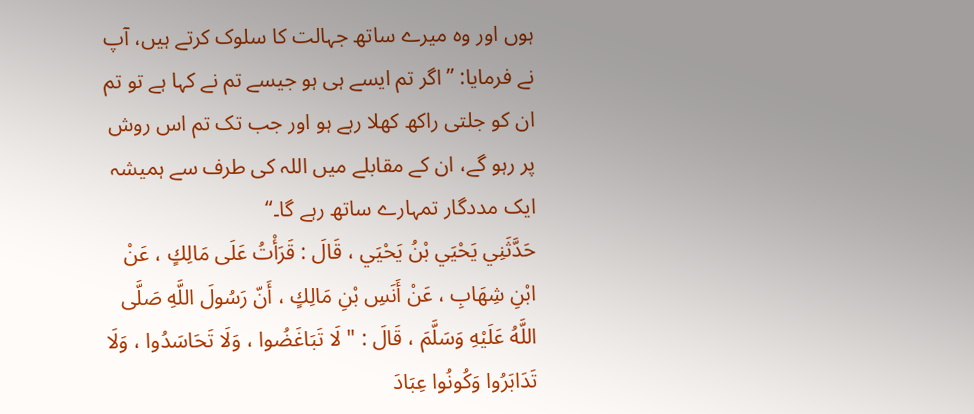ہوں اور وہ میرے ساتھ جہالت کا سلوک کرتے ہیں، آپ نے فرمایا: ”اگر تم ایسے ہی ہو جیسے تم نے کہا ہے تو تم ان کو جلتی راکھ کھلا رہے ہو اور جب تک تم اس روش پر رہو گے، ان کے مقابلے میں اللہ کی طرف سے ہمیشہ ایک مددگار تمہارے ساتھ رہے گا۔“
حَدَّثَنِي يَحْيَي بْنُ يَحْيَي ، قَالَ : قَرَأْتُ عَلَى مَالِكٍ ، عَنْ ابْنِ شِهَابِ ، عَنْ أَنَسِ بْنِ مَالِكٍ ، أَنّ رَسُولَ اللَّهِ صَلَّى اللَّهُ عَلَيْهِ وَسَلَّمَ ، قَالَ : " لَا تَبَاغَضُوا ، وَلَا تَحَاسَدُوا ، وَلَا تَدَابَرُوا وَكُونُوا عِبَادَ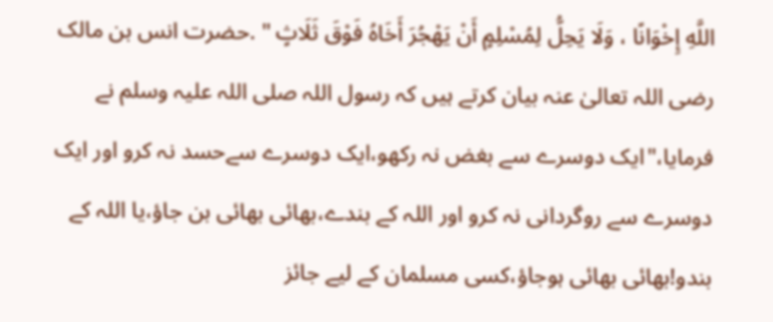اللَّهِ إِخْوَانًا ، وَلَا يَحِلُّ لِمُسْلِمٍ أَنْ يَهْجُرَ أَخَاهُ فَوْقَ ثَلَاثٍ " .حضرت انس بن مالک رضی اللہ تعالیٰ عنہ بیان کرتے ہیں کہ رسول اللہ صلی اللہ علیہ وسلم نے فرمایا،"ایک دوسرے سے بغض نہ رکھو،ایک دوسرے سےحسد نہ کرو اور ایک دوسرے سے روگردانی نہ کرو اور اللہ کے بندے،بھائی بھائی بن جاؤ،یا اللہ کے بندو!بھائی بھائی ہوجاؤ،کسی مسلمان کے لیے جائز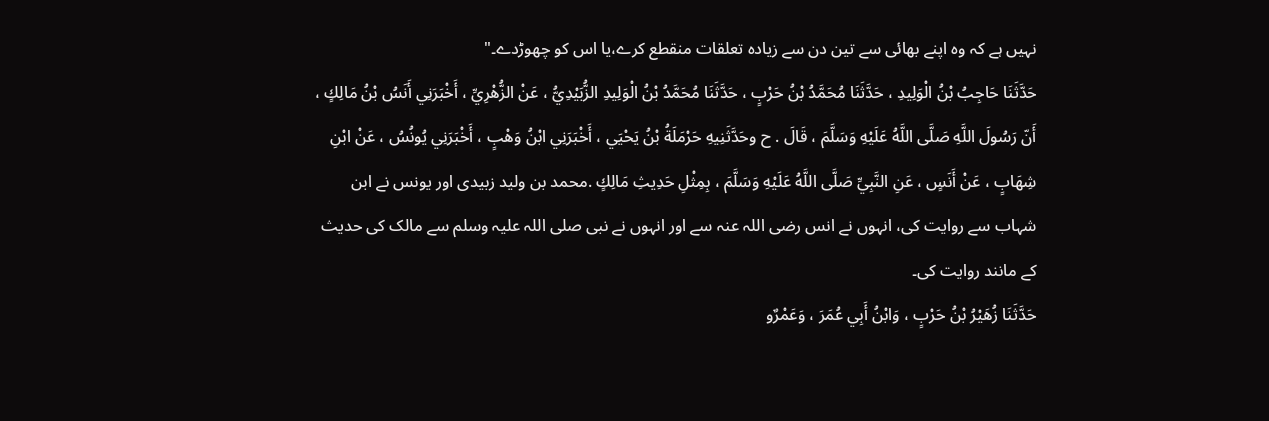نہیں ہے کہ وہ اپنے بھائی سے تین دن سے زیادہ تعلقات منقطع کرے،یا اس کو چھوڑدے۔"
حَدَّثَنَا حَاجِبُ بْنُ الْوَلِيدِ ، حَدَّثَنَا مُحَمَّدُ بْنُ حَرْبٍ ، حَدَّثَنَا مُحَمَّدُ بْنُ الْوَلِيدِ الزُّبَيْدِيُّ ، عَنْ الزُّهْرِيِّ ، أَخْبَرَنِي أَنَسُ بْنُ مَالِكٍ ، أَنّ رَسُولَ اللَّهِ صَلَّى اللَّهُ عَلَيْهِ وَسَلَّمَ ، قَالَ . ح وحَدَّثَنِيهِ حَرْمَلَةُ بْنُ يَحْيَي ، أَخْبَرَنِي ابْنُ وَهْبٍ ، أَخْبَرَنِي يُونُسُ ، عَنْ ابْنِ شِهَابٍ ، عَنْ أَنَسٍ ، عَنِ النَّبِيِّ صَلَّى اللَّهُ عَلَيْهِ وَسَلَّمَ ، بِمِثْلِ حَدِيثِ مَالِكٍ .محمد بن ولید زبیدی اور یونس نے ابن شہاب سے روایت کی، انہوں نے انس رضی اللہ عنہ سے اور انہوں نے نبی صلی اللہ علیہ وسلم سے مالک کی حدیث کے مانند روایت کی۔
حَدَّثَنَا زُهَيْرُ بْنُ حَرْبٍ ، وَابْنُ أَبِي عُمَرَ ، وَعَمْرٌو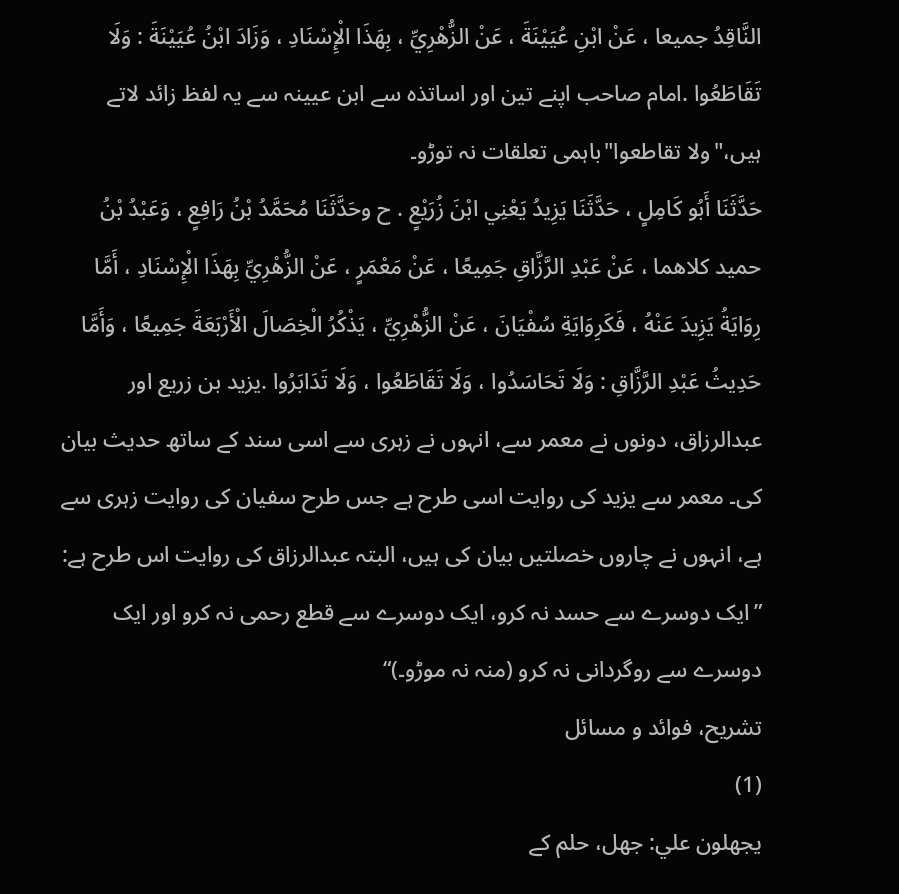النَّاقِدُ جميعا ، عَنْ ابْنِ عُيَيْنَةَ ، عَنْ الزُّهْرِيِّ ، بِهَذَا الْإِسْنَادِ ، وَزَادَ ابْنُ عُيَيْنَةَ : وَلَا تَقَاطَعُوا .امام صاحب اپنے تین اور اساتذہ سے ابن عیینہ سے یہ لفظ زائد لاتے ہیں،"ولا تقاطعوا"باہمی تعلقات نہ توڑو۔
حَدَّثَنَا أَبُو كَامِلٍ ، حَدَّثَنَا يَزِيدُ يَعْنِي ابْنَ زُرَيْعٍ . ح وحَدَّثَنَا مُحَمَّدُ بْنُ رَافِعٍ ، وَعَبْدُ بْنُ حميد كلاهما ، عَنْ عَبْدِ الرَّزَّاقِ جَمِيعًا ، عَنْ مَعْمَرٍ ، عَنْ الزُّهْرِيِّ بِهَذَا الْإِسْنَادِ ، أَمَّا رِوَايَةُ يَزِيدَ عَنْهُ ، فَكَرِوَايَةِ سُفْيَانَ ، عَنْ الزُّهْرِيِّ ، يَذْكُرُ الْخِصَالَ الْأَرْبَعَةَ جَمِيعًا ، وَأَمَّا حَدِيثُ عَبْدِ الرَّزَّاقِ : وَلَا تَحَاسَدُوا ، وَلَا تَقَاطَعُوا ، وَلَا تَدَابَرُوا .یزید بن زریع اور عبدالرزاق، دونوں نے معمر سے، انہوں نے زہری سے اسی سند کے ساتھ حدیث بیان کی۔ معمر سے یزید کی روایت اسی طرح ہے جس طرح سفیان کی روایت زہری سے ہے، انہوں نے چاروں خصلتیں بیان کی ہیں، البتہ عبدالرزاق کی روایت اس طرح ہے: ”ایک دوسرے سے حسد نہ کرو، ایک دوسرے سے قطع رحمی نہ کرو اور ایک دوسرے سے روگردانی نہ کرو (منہ نہ موڑو۔)“
تشریح، فوائد و مسائل
(1)
يجهلون علي: جهل، حلم کے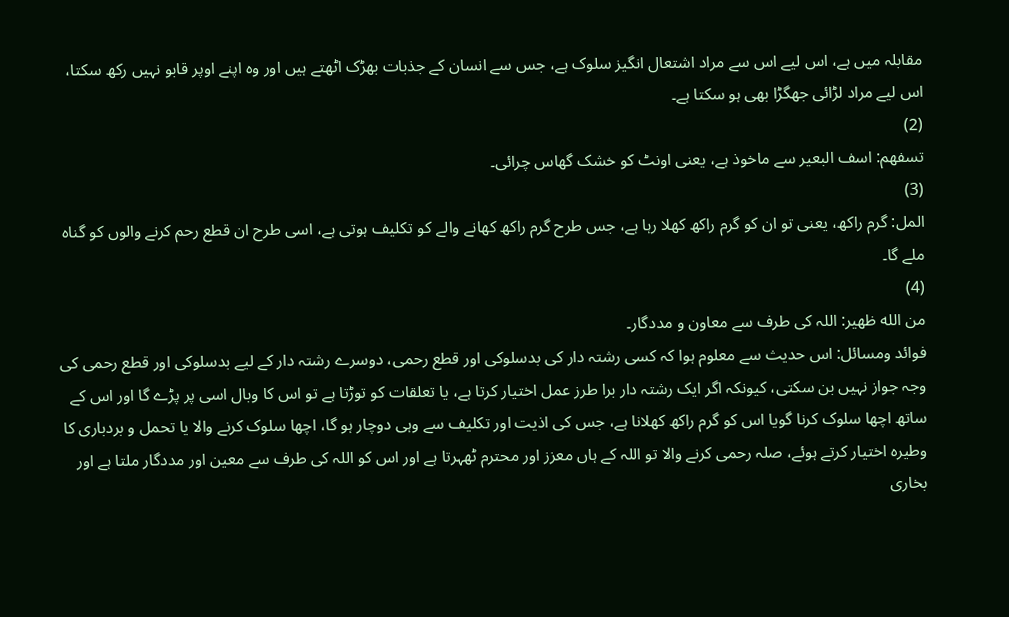مقابلہ میں ہے، اس لیے اس سے مراد اشتعال انگیز سلوک ہے، جس سے انسان کے جذبات بھڑک اٹھتے ہیں اور وہ اپنے اوپر قابو نہیں رکھ سکتا، اس لیے مراد لڑائی جھگڑا بھی ہو سکتا ہے۔
(2)
تسفهم: اسف البعير سے ماخوذ ہے، یعنی اونٹ کو خشک گھاس چرائی۔
(3)
المل: گرم راکھ، یعنی تو ان کو گرم راکھ کھلا رہا ہے، جس طرح گرم راکھ کھانے والے کو تکلیف ہوتی ہے، اسی طرح ان قطع رحم کرنے والوں کو گناہ ملے گا۔
(4)
من الله ظهير: اللہ کی طرف سے معاون و مددگار۔
فوائد ومسائل: اس حدیث سے معلوم ہوا کہ کسی رشتہ دار کی بدسلوکی اور قطع رحمی، دوسرے رشتہ دار کے لیے بدسلوکی اور قطع رحمی کی وجہ جواز نہیں بن سکتی، کیونکہ اگر ایک رشتہ دار برا طرز عمل اختیار کرتا ہے، یا تعلقات کو توڑتا ہے تو اس کا وبال اسی پر پڑے گا اور اس کے ساتھ اچھا سلوک کرنا گویا اس کو گرم راکھ کھلانا ہے، جس کی اذیت اور تکلیف سے وہی دوچار ہو گا، اچھا سلوک کرنے والا یا تحمل و بردباری کا وطیرہ اختیار کرتے ہوئے، صلہ رحمی کرنے والا تو اللہ کے ہاں معزز اور محترم ٹھہرتا ہے اور اس کو اللہ کی طرف سے معین اور مددگار ملتا ہے اور بخاری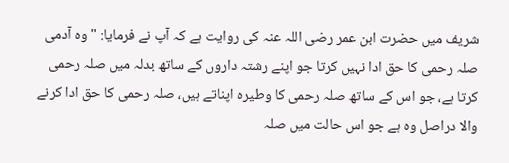شریف میں حضرت ابن عمر رضی اللہ عنہ کی روایت ہے کہ آپ نے فرمایا: "وہ آدمی صلہ رحمی کا حق ادا نہیں کرتا جو اپنے رشتہ داروں کے ساتھ بدلہ میں صلہ رحمی کرتا ہے، جو اس کے ساتھ صلہ رحمی کا وطیرہ اپناتے ہیں، صلہ رحمی کا حق ادا کرنے والا دراصل وہ ہے جو اس حالت میں صلہ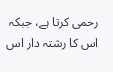رحمی کرتا ہے، جبکہ اس کا رشتہ دار اس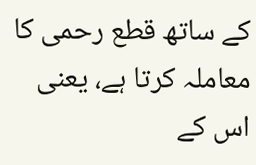کے ساتھ قطع رحمی کا معاملہ کرتا ہے، یعنی اس کے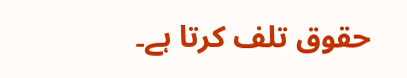حقوق تلف کرتا ہے۔